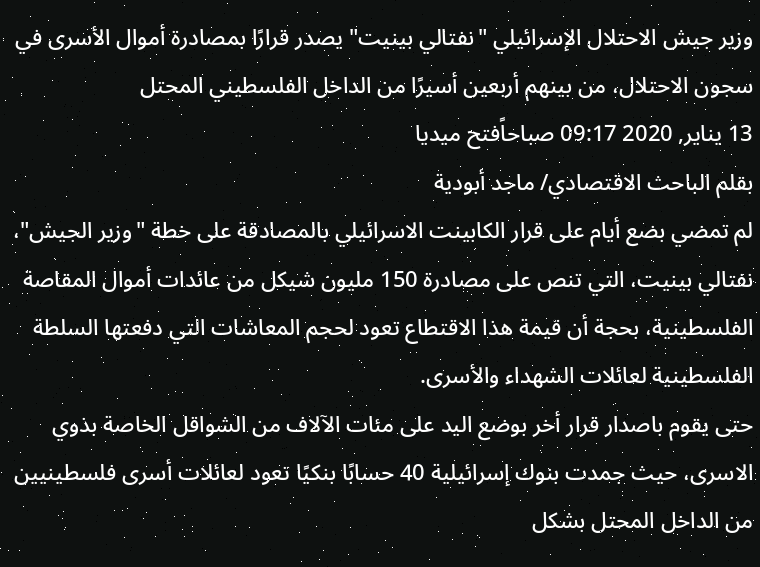وزير جيش الاحتلال الإسرائيلي "نفتالي بينيت" يصدر قرارًا بمصادرة أموال الأسرى في سجون الاحتلال، من بينهم أربعين أسيرًا من الداخل الفلسطيني المحتل
13 يناير, 2020 09:17 صباحاًفتح ميديا
بقلم الباحث الاقتصادي/ ماجد أبودية
لم تمضي بضع أيام على قرار الكابينت الاسرائيلي بالمصادقة على خطة "وزير الجيش"، نفتالي بينيت، التي تنص على مصادرة 150 مليون شيكل من عائدات أموال المقاصة الفلسطينية، بحجة أن قيمة هذا الاقتطاع تعود لحجم المعاشات التي دفعتها السلطة الفلسطينية لعائلات الشهداء والأسرى.
حتى يقوم باصدار قرار أخر بوضع اليد على مئات الآلاف من الشواقل الخاصة بذوي الاسرى، حيث جمدت بنوك إسرائيلية 40 حسابًا بنكيًا تعود لعائلات أسرى فلسطينيين من الداخل المحتل بشكل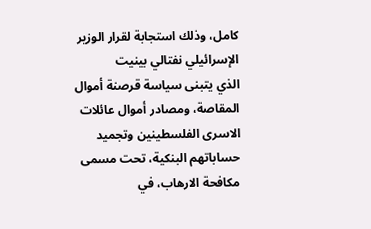كامل، وذلك استجابة لقرار الوزير الإسرائيلي نفتالي بينيت
الذي يتبنى سياسة قرصنة أموال المقاصة، ومصادر أموال عائلات الاسرى الفلسطينين وتجميد حساباتهم البنكية، تحت مسمى مكافحة الارهاب، في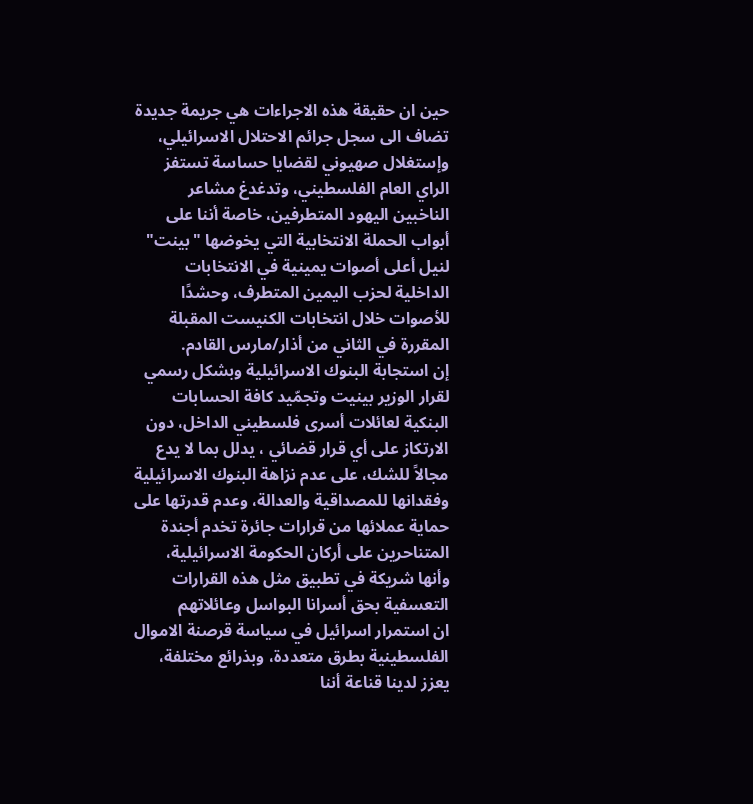حين ان حقيقة هذه الاجراءات هي جريمة جديدة تضاف الى سجل جرائم الاحتلال الاسرائيلي، وإستغلال صهيوني لقضايا حساسة تستفز الراي العام الفلسطيني، وتدغدغ مشاعر الناخبين اليهود المتطرفين، خاصة أننا على أبواب الحملة الانتخابية التي يخوضها "بينت" لنيل أعلى أصوات يمينية في الانتخابات الداخلية لحزب اليمين المتطرف، وحشدًا للأصوات خلال انتخابات الكنيست المقبلة المقررة في الثاني من أذار/مارس القادم.
إن استجابة البنوك الاسرائيلية وبشكل رسمي لقرار الوزير بينيت وتجمّيد كافة الحسابات البنكية لعائلات أسرى فلسطيني الداخل، دون الارتكاز على أي قرار قضائي ، يدلل بما لا يدع مجالاً للشك، على عدم نزاهة البنوك الاسرائيلية وفقدانها للمصداقية والعدالة، وعدم قدرتها على حماية عملائها من قرارات جائرة تخدم أجندة المتناحرين على أركان الحكومة الاسرائيلية، وأنها شريكة في تطبيق مثل هذه القرارات التعسفية بحق أسرانا البواسل وعائلاتهم
ان استمرار اسرائيل في سياسة قرصنة الاموال الفلسطينية بطرق متعددة، وبذرائع مختلفة، يعزز لدينا قناعة أننا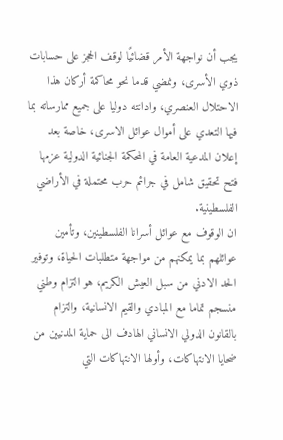يجب أن نواجهة الأمر قضائيًا لوقف الحجز على حسابات ذوي الأسرى، ونمضي قدما نحو محاكمة أركان هذا الاحتلال العنصري، وادانته دوليا على جميع ممارساته بما فيها التعدي على أموال عوائل الاسرى، خاصة بعد إعلان المدعية العامة في المحكمة الجنائية الدولية عزمها فتح تحقيق شامل في جرائم حرب محتملة في الأراضي الفلسطينية.
ان الوقوف مع عوائل أسرانا الفلسطينين، وتأمين عوائلهم بما يمكنهم من مواجهة متطلبات الحياة، وتوفير الحد الادني من سبل العيش الكريم، هو التزام وطني منسجم تماما مع المبادي والقيم الانسانية، والتزام بالقانون الدولي الانساني الهادف الى حماية المدنيين من ضحايا الانتهاكات، وأولها الانتهاكات التي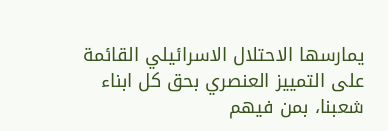يمارسها الاحتلال الاسرائيلي القائمة على التمييز العنصري بحق كل ابناء شعبنا، بمن فيهم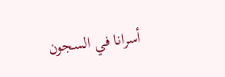أسرانا في السجون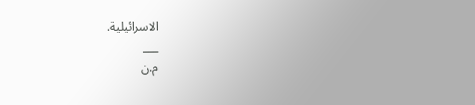الاسرائيلية.
___
م.ن